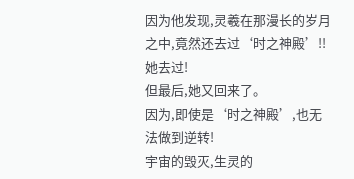因为他发现,灵羲在那漫长的岁月之中,竟然还去过‘时之神殿’!!
她去过!
但最后,她又回来了。
因为,即使是‘时之神殿’,也无法做到逆转!
宇宙的毁灭,生灵的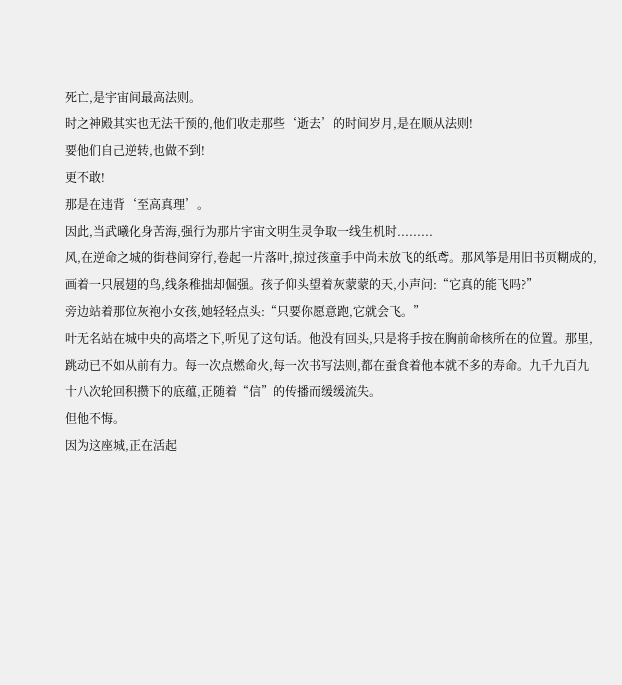死亡,是宇宙间最高法则。
时之神殿其实也无法干预的,他们收走那些‘逝去’的时间岁月,是在顺从法则!
要他们自己逆转,也做不到!
更不敢!
那是在违背‘至高真理’。
因此,当武曦化身苦海,强行为那片宇宙文明生灵争取一线生机时.........
风,在逆命之城的街巷间穿行,卷起一片落叶,掠过孩童手中尚未放飞的纸鸢。那风筝是用旧书页糊成的,画着一只展翅的鸟,线条稚拙却倔强。孩子仰头望着灰蒙蒙的天,小声问:“它真的能飞吗?”
旁边站着那位灰袍小女孩,她轻轻点头:“只要你愿意跑,它就会飞。”
叶无名站在城中央的高塔之下,听见了这句话。他没有回头,只是将手按在胸前命核所在的位置。那里,跳动已不如从前有力。每一次点燃命火,每一次书写法则,都在蚕食着他本就不多的寿命。九千九百九十八次轮回积攒下的底蕴,正随着“信”的传播而缓缓流失。
但他不悔。
因为这座城,正在活起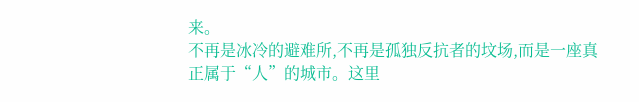来。
不再是冰冷的避难所,不再是孤独反抗者的坟场,而是一座真正属于“人”的城市。这里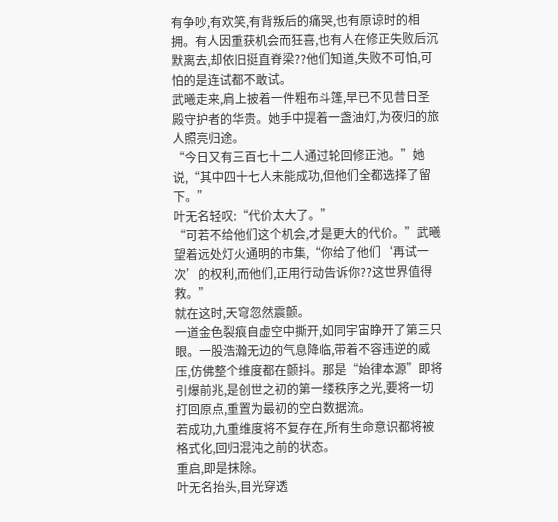有争吵,有欢笑,有背叛后的痛哭,也有原谅时的相拥。有人因重获机会而狂喜,也有人在修正失败后沉默离去,却依旧挺直脊梁??他们知道,失败不可怕,可怕的是连试都不敢试。
武曦走来,肩上披着一件粗布斗篷,早已不见昔日圣殿守护者的华贵。她手中提着一盏油灯,为夜归的旅人照亮归途。
“今日又有三百七十二人通过轮回修正池。”她说,“其中四十七人未能成功,但他们全都选择了留下。”
叶无名轻叹:“代价太大了。”
“可若不给他们这个机会,才是更大的代价。”武曦望着远处灯火通明的市集,“你给了他们‘再试一次’的权利,而他们,正用行动告诉你??这世界值得救。”
就在这时,天穹忽然震颤。
一道金色裂痕自虚空中撕开,如同宇宙睁开了第三只眼。一股浩瀚无边的气息降临,带着不容违逆的威压,仿佛整个维度都在颤抖。那是“始律本源”即将引爆前兆,是创世之初的第一缕秩序之光,要将一切打回原点,重置为最初的空白数据流。
若成功,九重维度将不复存在,所有生命意识都将被格式化,回归混沌之前的状态。
重启,即是抹除。
叶无名抬头,目光穿透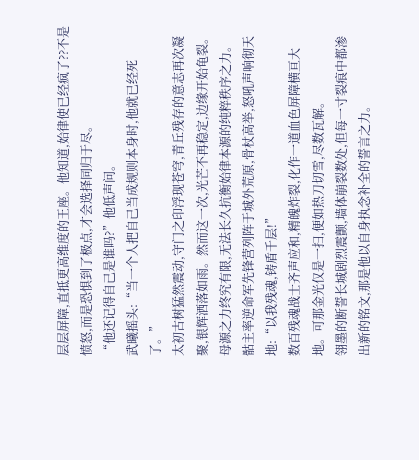层层屏障,直抵更高维度的王座。他知道,始律使已经疯了??不是愤怒,而是恐惧到了极点,才会选择同归于尽。
“他还记得自己是谁吗?”他低声问。
武曦摇头:“当一个人把自己当成规则本身时,他就已经死了。”
太初古树猛然震动,守门之印浮现苍穹,青丘残存的意志再次凝聚,银辉洒落如雨。然而这一次,光芒不再稳定,边缘开始龟裂。母源之力终究有限,无法长久抗衡始律本源的纯粹秩序之力。
骷主率逆命军先锋营列阵于城外荒原,骨杖高举,怒吼声响彻天地:“以我残魂,铸盾千层!”
数百残魂战士齐声应和,精魄炸裂,化作一道血色屏障横亘大地。可那金光仅是一扫,便如热刀切雪,尽数瓦解。
翎墨的断誓长城剧烈震颤,墙体崩裂数处,但每一寸裂痕中都渗出新的铭文,那是他以自身执念补全的誓言之力。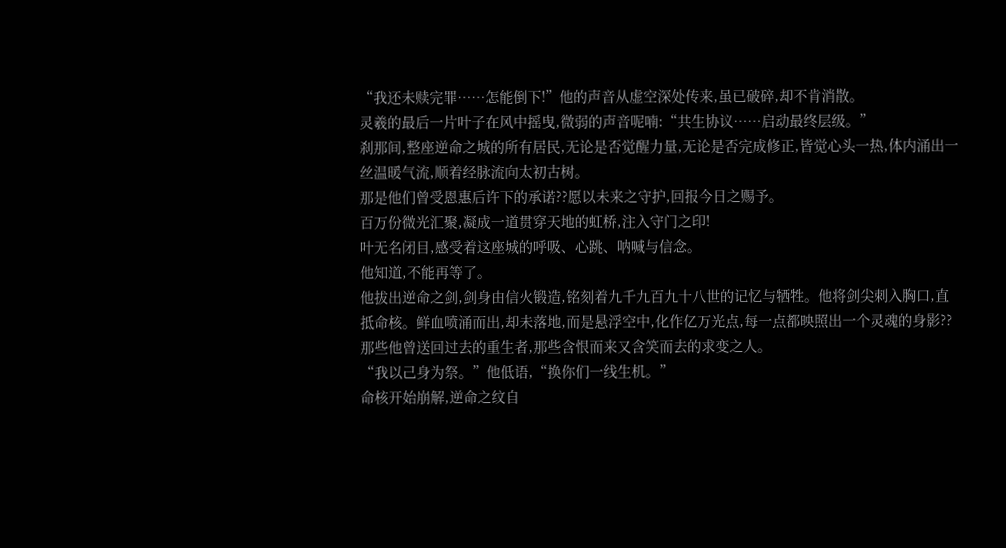“我还未赎完罪……怎能倒下!”他的声音从虚空深处传来,虽已破碎,却不肯消散。
灵羲的最后一片叶子在风中摇曳,微弱的声音呢喃:“共生协议……启动最终层级。”
刹那间,整座逆命之城的所有居民,无论是否觉醒力量,无论是否完成修正,皆觉心头一热,体内涌出一丝温暖气流,顺着经脉流向太初古树。
那是他们曾受恩惠后许下的承诺??愿以未来之守护,回报今日之赐予。
百万份微光汇聚,凝成一道贯穿天地的虹桥,注入守门之印!
叶无名闭目,感受着这座城的呼吸、心跳、呐喊与信念。
他知道,不能再等了。
他拔出逆命之剑,剑身由信火锻造,铭刻着九千九百九十八世的记忆与牺牲。他将剑尖刺入胸口,直抵命核。鲜血喷涌而出,却未落地,而是悬浮空中,化作亿万光点,每一点都映照出一个灵魂的身影??那些他曾送回过去的重生者,那些含恨而来又含笑而去的求变之人。
“我以己身为祭。”他低语,“换你们一线生机。”
命核开始崩解,逆命之纹自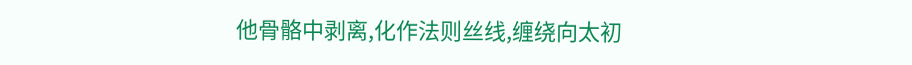他骨骼中剥离,化作法则丝线,缠绕向太初